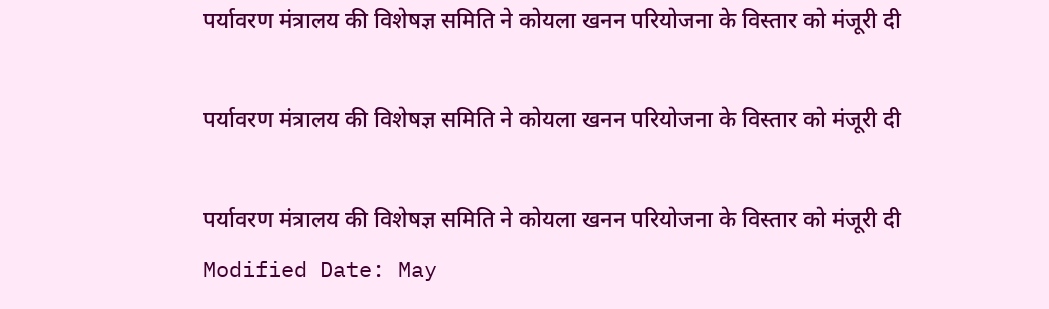पर्यावरण मंत्रालय की विशेषज्ञ समिति ने कोयला खनन परियोजना के विस्तार को मंजूरी दी

पर्यावरण मंत्रालय की विशेषज्ञ समिति ने कोयला खनन परियोजना के विस्तार को मंजूरी दी

पर्यावरण मंत्रालय की विशेषज्ञ समिति ने कोयला खनन परियोजना के विस्तार को मंजूरी दी
Modified Date: May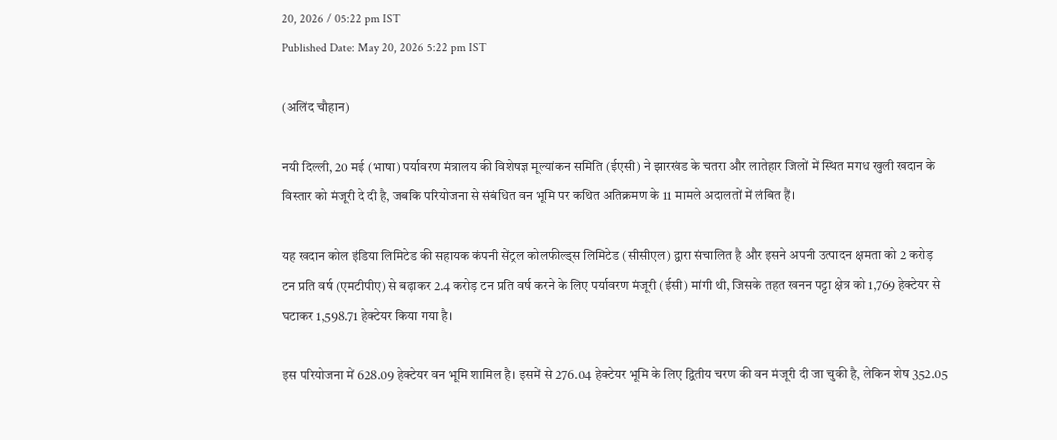20, 2026 / 05:22 pm IST
Published Date: May 20, 2026 5:22 pm IST

(अलिंद चौहान)

नयी दिल्ली, 20 मई (भाषा) पर्यावरण मंत्रालय की विशेषज्ञ मूल्यांकन समिति (ईएसी) ने झारखंड के चतरा और लातेहार जिलों में स्थित मगध खुली खदान के विस्तार को मंजूरी दे दी है, जबकि परियोजना से संबंधित वन भूमि पर कथित अतिक्रमण के 11 मामले अदालतों में लंबित हैं।

यह खदान कोल इंडिया लिमिटेड की सहायक कंपनी सेंट्रल कोलफील्ड्स लिमिटेड (सीसीएल) द्वारा संचालित है और इसने अपनी उत्पादन क्षमता को 2 करोड़ टन प्रति वर्ष (एमटीपीए) से बढ़ाकर 2.4 करोड़ टन प्रति वर्ष करने के लिए पर्यावरण मंजूरी (ईसी) मांगी थी, जिसके तहत खनन पट्टा क्षेत्र को 1,769 हेक्टेयर से घटाकर 1,598.71 हेक्टेयर किया गया है।

इस परियोजना में 628.09 हेक्टेयर वन भूमि शामिल है। इसमें से 276.04 हेक्टेयर भूमि के लिए द्वितीय चरण की वन मंजूरी दी जा चुकी है, लेकिन शेष 352.05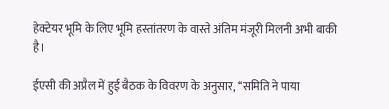हेक्टेयर भूमि के लिए भूमि हस्तांतरण के वास्ते अंतिम मंजूरी मिलनी अभी बाकी है।

ईएसी की अप्रैल में हुई बैठक के विवरण के अनुसार, ‘‘समिति ने पाया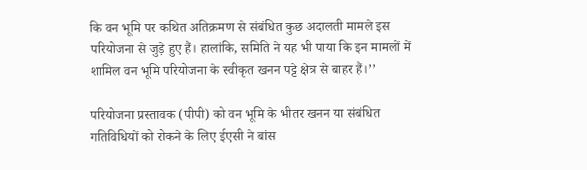कि वन भूमि पर कथित अतिक्रमण से संबंधित कुछ अदालती मामले इस परियोजना से जुड़े हुए हैं। हालांकि, समिति ने यह भी पाया कि इन मामलों में शामिल वन भूमि परियोजना के स्वीकृत खनन पट्टे क्षेत्र से बाहर हैं।’’

परियोजना प्रस्तावक (पीपी) को वन भूमि के भीतर खनन या संबंधित गतिविधियों को रोकने के लिए ईएसी ने बांस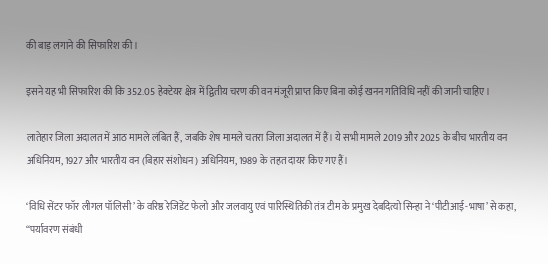की बाड़ लगाने की सिफारिश की।

इसने यह भी सिफारिश की कि 352.05 हेक्टेयर क्षेत्र में द्वितीय चरण की वन मंजूरी प्राप्त किए बिना कोई खनन गतिविधि नहीं की जानी चाहिए।

लातेहार जिला अदालत में आठ मामले लंबित हैं, जबकि शेष मामले चतरा जिला अदालत में हैं। ये सभी मामले 2019 और 2025 के बीच भारतीय वन अधिनियम, 1927 और भारतीय वन (बिहार संशोधन) अधिनियम, 1989 के तहत दायर किए गए हैं।

‘विधि सेंटर फॉर लीगल पॉलिसी’ के वरिष्ठ रेजिडेंट फेलो और जलवायु एवं पारिस्थितिकी तंत्र टीम के प्रमुख देबदित्यो सिन्हा ने ‘पीटीआई-भाषा’ से कहा, ‘‘पर्यावरण संबंधी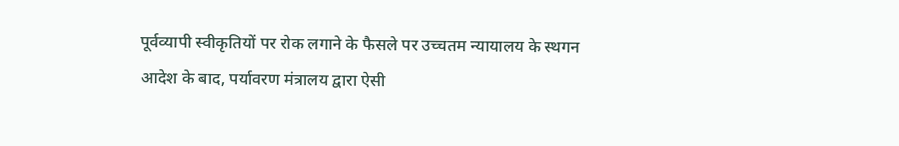पूर्वव्यापी स्वीकृतियों पर रोक लगाने के फैसले पर उच्चतम न्यायालय के स्थगन आदेश के बाद, पर्यावरण मंत्रालय द्वारा ऐसी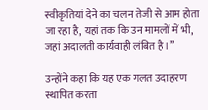स्वीकृतियां देने का चलन तेजी से आम होता जा रहा है, यहां तक कि उन मामलों में भी, जहां अदालती कार्यवाही लंबित है।’’

उन्होंने कहा कि यह एक गलत उदाहरण स्थापित करता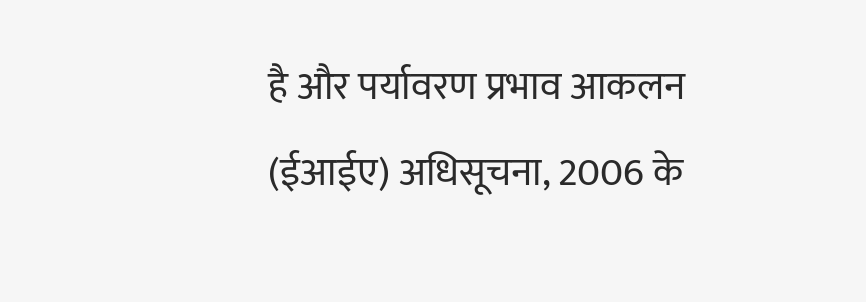है और पर्यावरण प्रभाव आकलन (ईआईए) अधिसूचना, 2006 के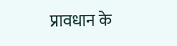प्रावधान के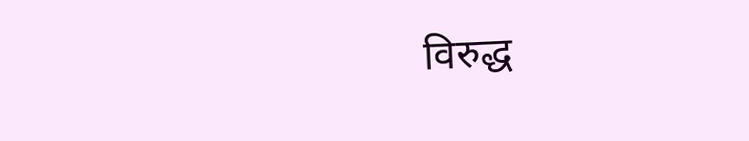विरुद्ध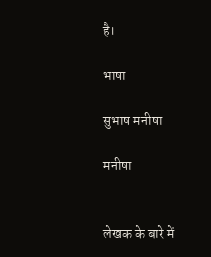है।

भाषा

सुभाष मनीषा

मनीषा


लेखक के बारे में